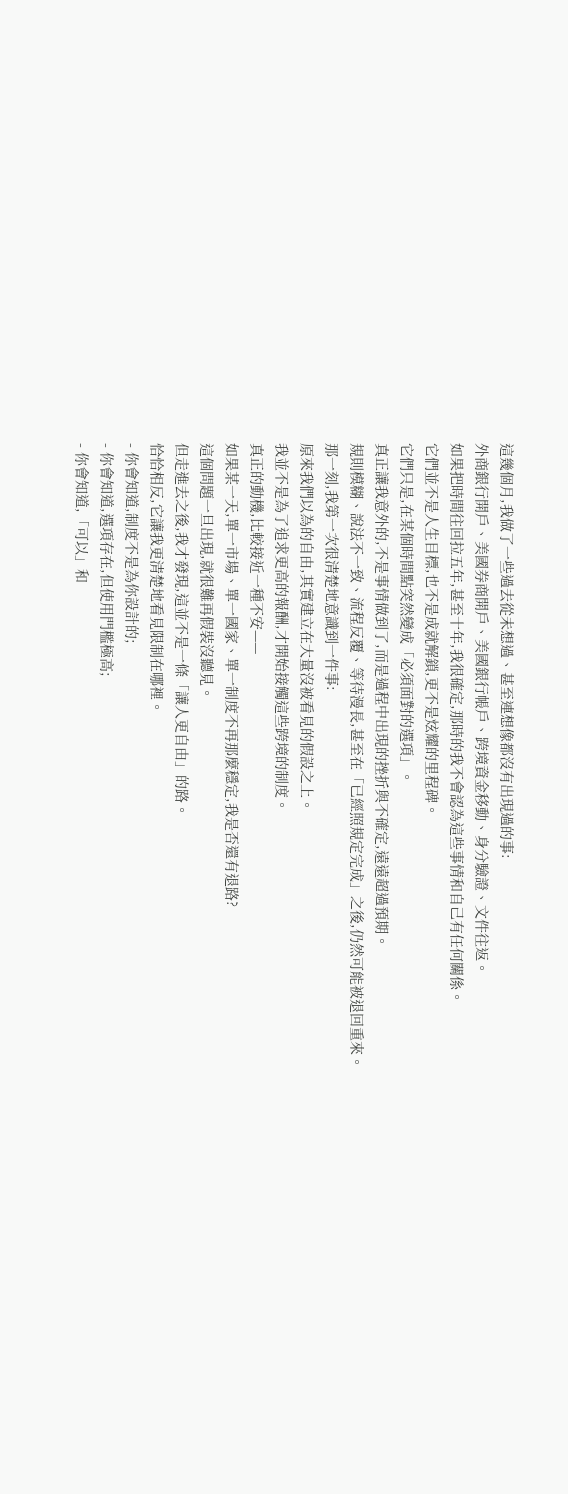這幾個月,我做了一些過去從未想過、甚至連想像都沒有出現過的事:
外商銀行開戶、美國券商開戶、美國銀行帳戶、跨境資金移動、身分驗證、文件往返。
如果把時間往回拉五年,甚至十年,我很確定,那時的我不會認為這些事情和自己有任何關係。
它們並不是人生目標,也不是成就解鎖,更不是炫耀的里程碑。
它們只是,在某個時間點突然變成「必須面對的選項」。
真正讓我意外的,不是事情做到了,而是過程中出現的挫折與不確定,遠遠超過預期。
規則模糊、說法不一致、流程反覆、等待漫長,甚至在「已經照規定完成」之後,仍然可能被退回重來。
那一刻,我第一次很清楚地意識到一件事:
原來我們以為的自由,其實建立在大量沒被看見的假設之上。
我並不是為了追求更高的報酬,才開始接觸這些跨境的制度。
真正的動機,比較接近一種不安——
如果某一天,單一市場、單一國家、單一制度不再那麼穩定,我是否還有退路?
這個問題一旦出現,就很難再假裝沒聽見。
但走進去之後,我才發現,這並不是一條「讓人更自由」的路。
恰恰相反,它讓我更清楚地看見限制在哪裡。
- 你會知道,制度不是為你設計的;
- 你會知道,選項存在,但使用門檻極高;
- 你會知道,「可以」和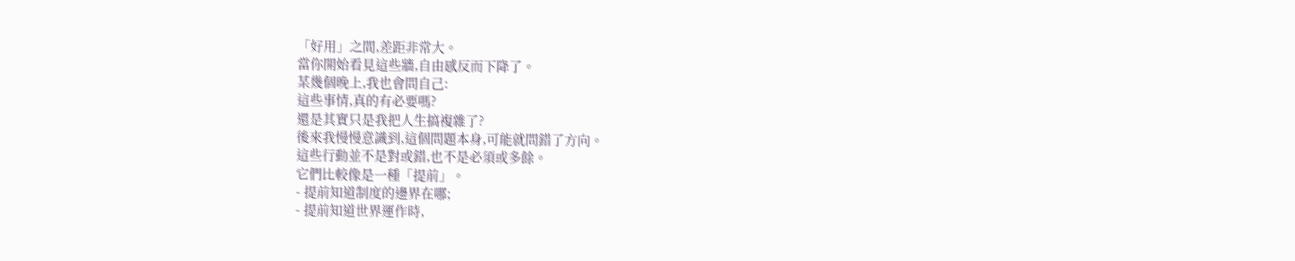「好用」之間,差距非常大。
當你開始看見這些牆,自由感反而下降了。
某幾個晚上,我也會問自己:
這些事情,真的有必要嗎?
還是其實只是我把人生搞複雜了?
後來我慢慢意識到,這個問題本身,可能就問錯了方向。
這些行動並不是對或錯,也不是必須或多餘。
它們比較像是一種「提前」。
- 提前知道制度的邊界在哪;
- 提前知道世界運作時,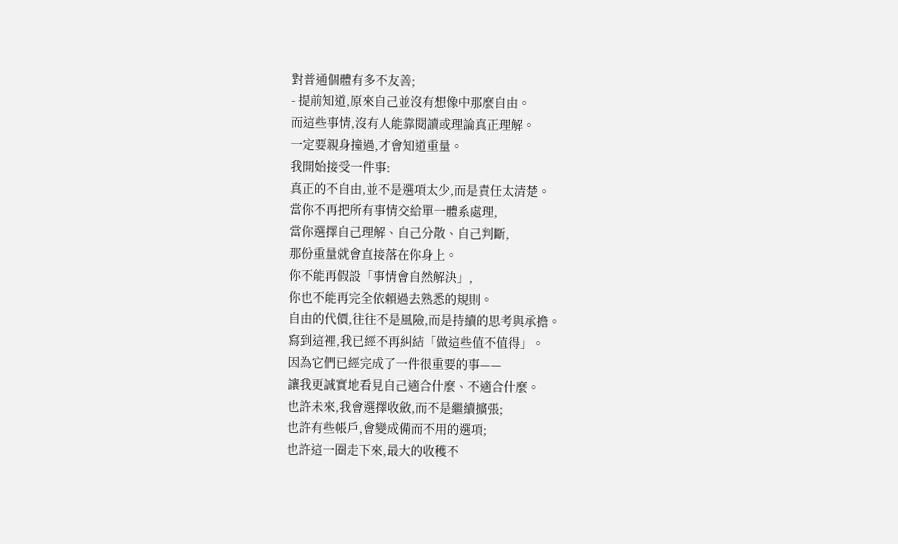對普通個體有多不友善;
- 提前知道,原來自己並沒有想像中那麼自由。
而這些事情,沒有人能靠閱讀或理論真正理解。
一定要親身撞過,才會知道重量。
我開始接受一件事:
真正的不自由,並不是選項太少,而是責任太清楚。
當你不再把所有事情交給單一體系處理,
當你選擇自己理解、自己分散、自己判斷,
那份重量就會直接落在你身上。
你不能再假設「事情會自然解決」,
你也不能再完全依賴過去熟悉的規則。
自由的代價,往往不是風險,而是持續的思考與承擔。
寫到這裡,我已經不再糾結「做這些值不值得」。
因為它們已經完成了一件很重要的事——
讓我更誠實地看見自己適合什麼、不適合什麼。
也許未來,我會選擇收斂,而不是繼續擴張;
也許有些帳戶,會變成備而不用的選項;
也許這一圈走下來,最大的收穫不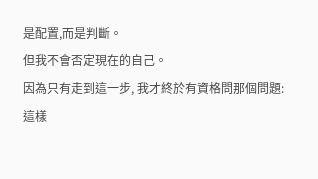是配置,而是判斷。
但我不會否定現在的自己。
因為只有走到這一步, 我才終於有資格問那個問題:
這樣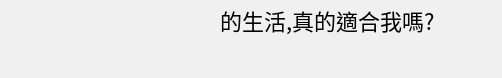的生活,真的適合我嗎?